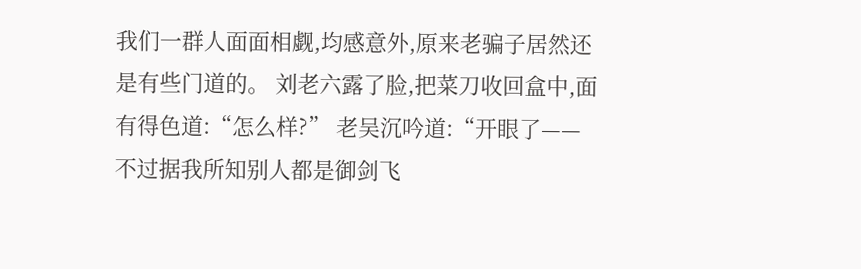我们一群人面面相觑,均感意外,原来老骗子居然还是有些门道的。 刘老六露了脸,把菜刀收回盒中,面有得色道:“怎么样?” 老吴沉吟道:“开眼了——不过据我所知别人都是御剑飞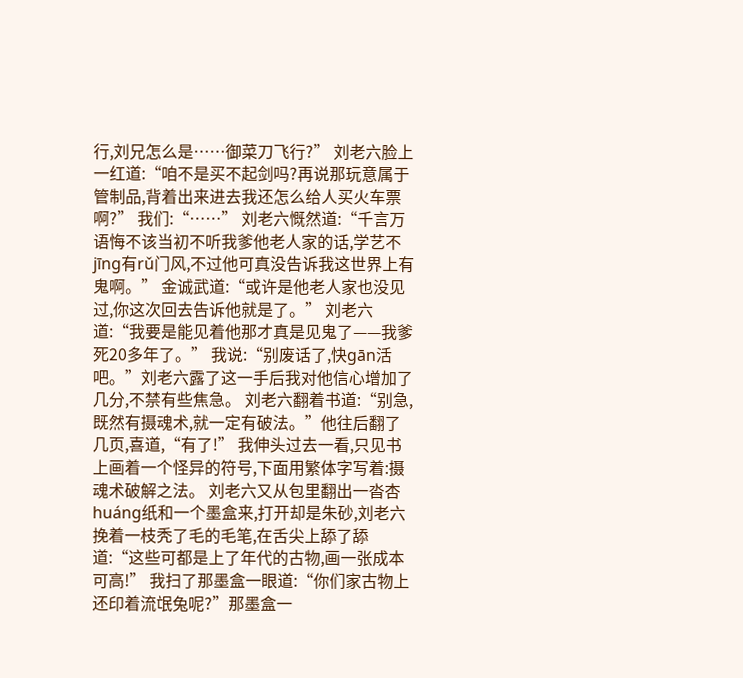行,刘兄怎么是……御菜刀飞行?” 刘老六脸上一红道:“咱不是买不起剑吗?再说那玩意属于管制品,背着出来进去我还怎么给人买火车票啊?” 我们:“……” 刘老六慨然道:“千言万语悔不该当初不听我爹他老人家的话,学艺不jīng有rǔ门风,不过他可真没告诉我这世界上有鬼啊。” 金诚武道:“或许是他老人家也没见过,你这次回去告诉他就是了。” 刘老六道:“我要是能见着他那才真是见鬼了——我爹死20多年了。” 我说:“别废话了,快gān活吧。”刘老六露了这一手后我对他信心增加了几分,不禁有些焦急。 刘老六翻着书道:“别急,既然有摄魂术,就一定有破法。”他往后翻了几页,喜道,“有了!” 我伸头过去一看,只见书上画着一个怪异的符号,下面用繁体字写着:摄魂术破解之法。 刘老六又从包里翻出一沓杏huáng纸和一个墨盒来,打开却是朱砂,刘老六挽着一枝秃了毛的毛笔,在舌尖上舔了舔道:“这些可都是上了年代的古物,画一张成本可高!” 我扫了那墨盒一眼道:“你们家古物上还印着流氓兔呢?”那墨盒一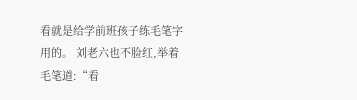看就是给学前班孩子练毛笔字用的。 刘老六也不脸红,举着毛笔道:“看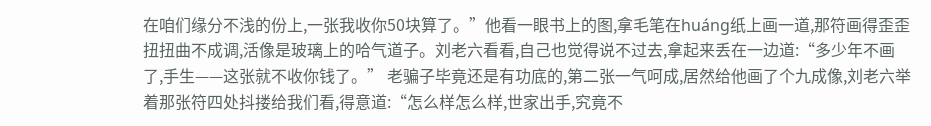在咱们缘分不浅的份上,一张我收你50块算了。”他看一眼书上的图,拿毛笔在huáng纸上画一道,那符画得歪歪扭扭曲不成调,活像是玻璃上的哈气道子。刘老六看看,自己也觉得说不过去,拿起来丢在一边道:“多少年不画了,手生——这张就不收你钱了。” 老骗子毕竟还是有功底的,第二张一气呵成,居然给他画了个九成像,刘老六举着那张符四处抖搂给我们看,得意道:“怎么样怎么样,世家出手,究竟不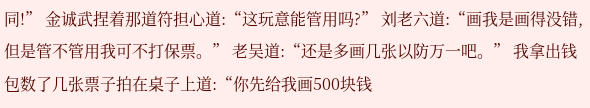同!” 金诚武捏着那道符担心道:“这玩意能管用吗?” 刘老六道:“画我是画得没错,但是管不管用我可不打保票。” 老吴道:“还是多画几张以防万一吧。” 我拿出钱包数了几张票子拍在桌子上道:“你先给我画500块钱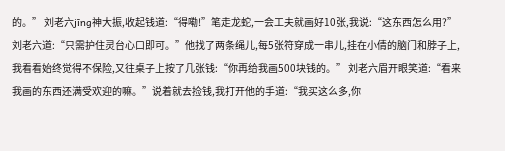的。” 刘老六jīng神大振,收起钱道:“得嘞!”笔走龙蛇,一会工夫就画好10张,我说:“这东西怎么用?” 刘老六道:“只需护住灵台心口即可。”他找了两条绳儿,每5张符穿成一串儿,挂在小倩的脑门和脖子上,我看看始终觉得不保险,又往桌子上按了几张钱:“你再给我画500块钱的。” 刘老六眉开眼笑道:“看来我画的东西还满受欢迎的嘛。”说着就去捡钱,我打开他的手道:“我买这么多,你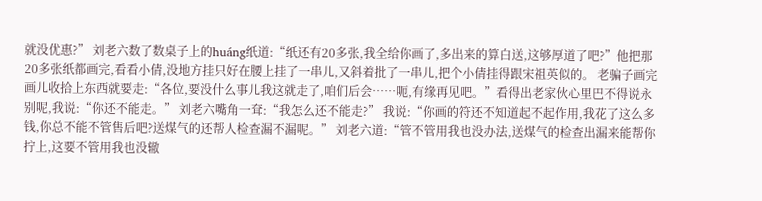就没优惠?” 刘老六数了数桌子上的huáng纸道:“纸还有20多张,我全给你画了,多出来的算白送,这够厚道了吧?”他把那20多张纸都画完,看看小倩,没地方挂只好在腰上挂了一串儿,又斜着批了一串儿,把个小倩挂得跟宋祖英似的。 老骗子画完画儿收拾上东西就要走:“各位,要没什么事儿我这就走了,咱们后会……呃,有缘再见吧。”看得出老家伙心里巴不得说永别呢,我说:“你还不能走。” 刘老六嘴角一耷:“我怎么还不能走?” 我说:“你画的符还不知道起不起作用,我花了这么多钱,你总不能不管售后吧?送煤气的还帮人检查漏不漏呢。” 刘老六道:“管不管用我也没办法,送煤气的检查出漏来能帮你拧上,这要不管用我也没辙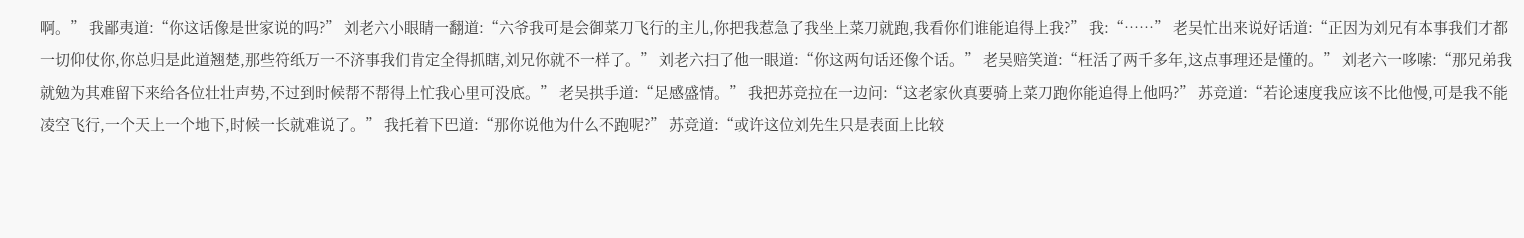啊。” 我鄙夷道:“你这话像是世家说的吗?” 刘老六小眼睛一翻道:“六爷我可是会御菜刀飞行的主儿,你把我惹急了我坐上菜刀就跑,我看你们谁能追得上我?” 我:“……” 老吴忙出来说好话道:“正因为刘兄有本事我们才都一切仰仗你,你总归是此道翘楚,那些符纸万一不济事我们肯定全得抓瞎,刘兄你就不一样了。” 刘老六扫了他一眼道:“你这两句话还像个话。” 老吴赔笑道:“枉活了两千多年,这点事理还是懂的。” 刘老六一哆嗦:“那兄弟我就勉为其难留下来给各位壮壮声势,不过到时候帮不帮得上忙我心里可没底。” 老吴拱手道:“足感盛情。” 我把苏竞拉在一边问:“这老家伙真要骑上菜刀跑你能追得上他吗?” 苏竞道:“若论速度我应该不比他慢,可是我不能凌空飞行,一个天上一个地下,时候一长就难说了。” 我托着下巴道:“那你说他为什么不跑呢?” 苏竞道:“或许这位刘先生只是表面上比较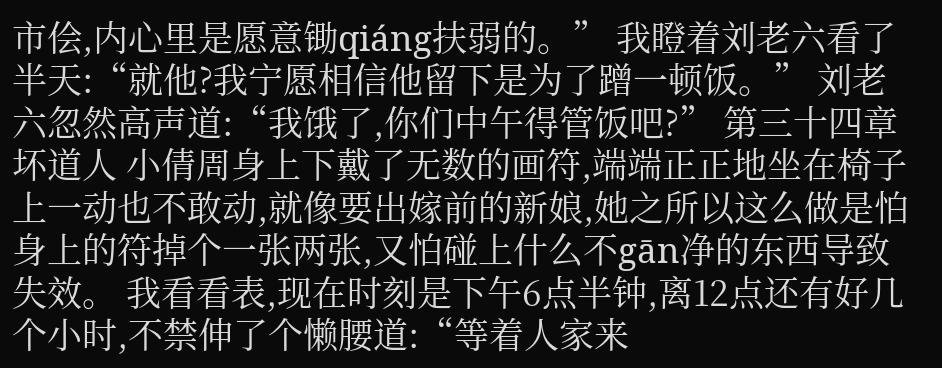市侩,内心里是愿意锄qiáng扶弱的。” 我瞪着刘老六看了半天:“就他?我宁愿相信他留下是为了蹭一顿饭。” 刘老六忽然高声道:“我饿了,你们中午得管饭吧?” 第三十四章 坏道人 小倩周身上下戴了无数的画符,端端正正地坐在椅子上一动也不敢动,就像要出嫁前的新娘,她之所以这么做是怕身上的符掉个一张两张,又怕碰上什么不gān净的东西导致失效。 我看看表,现在时刻是下午6点半钟,离12点还有好几个小时,不禁伸了个懒腰道:“等着人家来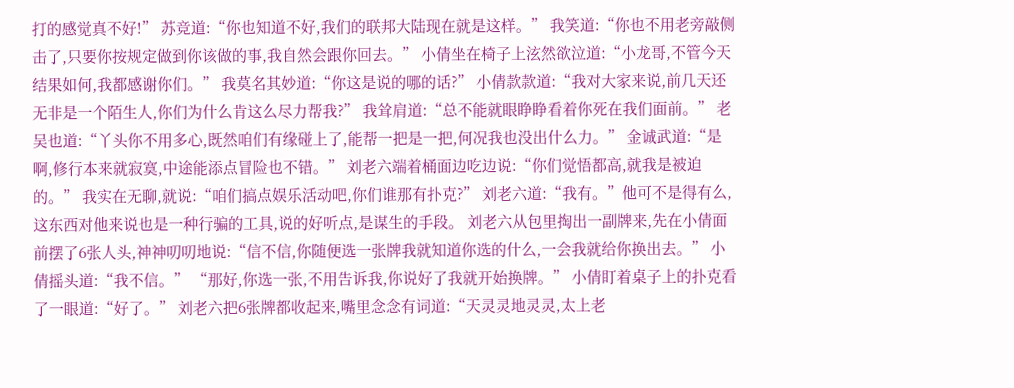打的感觉真不好!” 苏竞道:“你也知道不好,我们的联邦大陆现在就是这样。” 我笑道:“你也不用老旁敲侧击了,只要你按规定做到你该做的事,我自然会跟你回去。” 小倩坐在椅子上泫然欲泣道:“小龙哥,不管今天结果如何,我都感谢你们。” 我莫名其妙道:“你这是说的哪的话?” 小倩款款道:“我对大家来说,前几天还无非是一个陌生人,你们为什么肯这么尽力帮我?” 我耸肩道:“总不能就眼睁睁看着你死在我们面前。” 老吴也道:“丫头你不用多心,既然咱们有缘碰上了,能帮一把是一把,何况我也没出什么力。” 金诚武道:“是啊,修行本来就寂寞,中途能添点冒险也不错。” 刘老六端着桶面边吃边说:“你们觉悟都高,就我是被迫的。” 我实在无聊,就说:“咱们搞点娱乐活动吧,你们谁那有扑克?” 刘老六道:“我有。”他可不是得有么,这东西对他来说也是一种行骗的工具,说的好听点,是谋生的手段。 刘老六从包里掏出一副牌来,先在小倩面前摆了6张人头,神神叨叨地说:“信不信,你随便选一张牌我就知道你选的什么,一会我就给你换出去。” 小倩摇头道:“我不信。” “那好,你选一张,不用告诉我,你说好了我就开始换牌。” 小倩盯着桌子上的扑克看了一眼道:“好了。” 刘老六把6张牌都收起来,嘴里念念有词道:“天灵灵地灵灵,太上老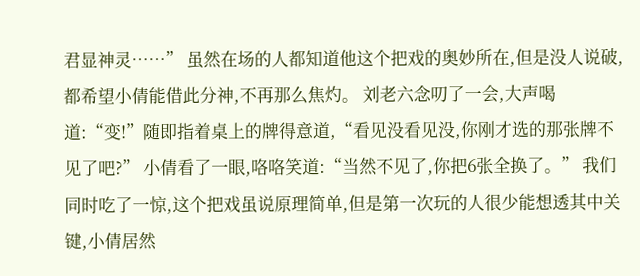君显神灵……” 虽然在场的人都知道他这个把戏的奥妙所在,但是没人说破,都希望小倩能借此分神,不再那么焦灼。 刘老六念叨了一会,大声喝道:“变!”随即指着桌上的牌得意道,“看见没看见没,你刚才选的那张牌不见了吧?” 小倩看了一眼,咯咯笑道:“当然不见了,你把6张全换了。” 我们同时吃了一惊,这个把戏虽说原理简单,但是第一次玩的人很少能想透其中关键,小倩居然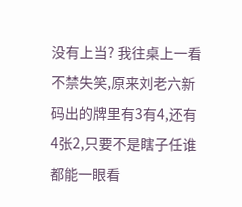没有上当? 我往桌上一看不禁失笑,原来刘老六新码出的牌里有3有4,还有4张2,只要不是瞎子任谁都能一眼看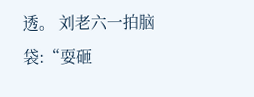透。 刘老六一拍脑袋:“耍砸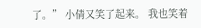了。” 小倩又笑了起来。 我也笑着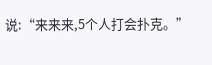说:“来来来,5个人打会扑克。”